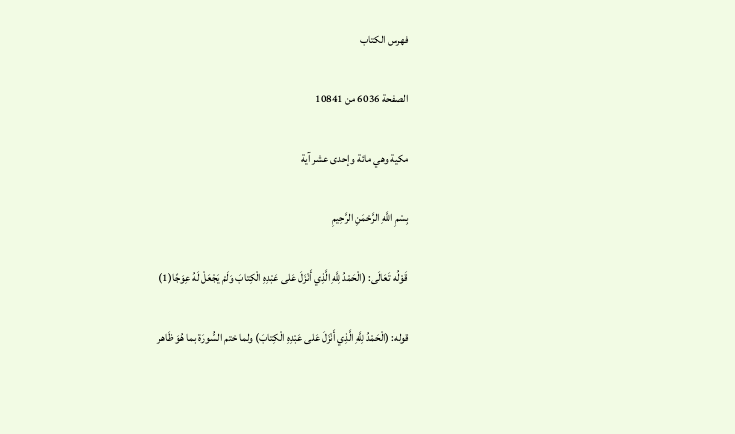فهرس الكتاب

الصفحة 6036 من 10841

مكية وهي مائة وإحدى عشر آية

بِسْمِ اللَّهِ الرَّحْمَنِ الرَّحِيمِ

قَوْلُه تَعَالَى: (الْحَمْدُ لِلَّهِ الَّذِي أَنْزَلَ عَلى عَبْدِهِ الْكِتابَ وَلَمْ يَجْعَلْ لَهُ عِوَجًا(1)

قوله: (الْحَمْدُ لِلَّهِ الَّذِي أَنْزَلَ عَلى عَبْدِهِ الْكِتابَ) ولما ختم السُّورَة بما هُوَ ظَاهر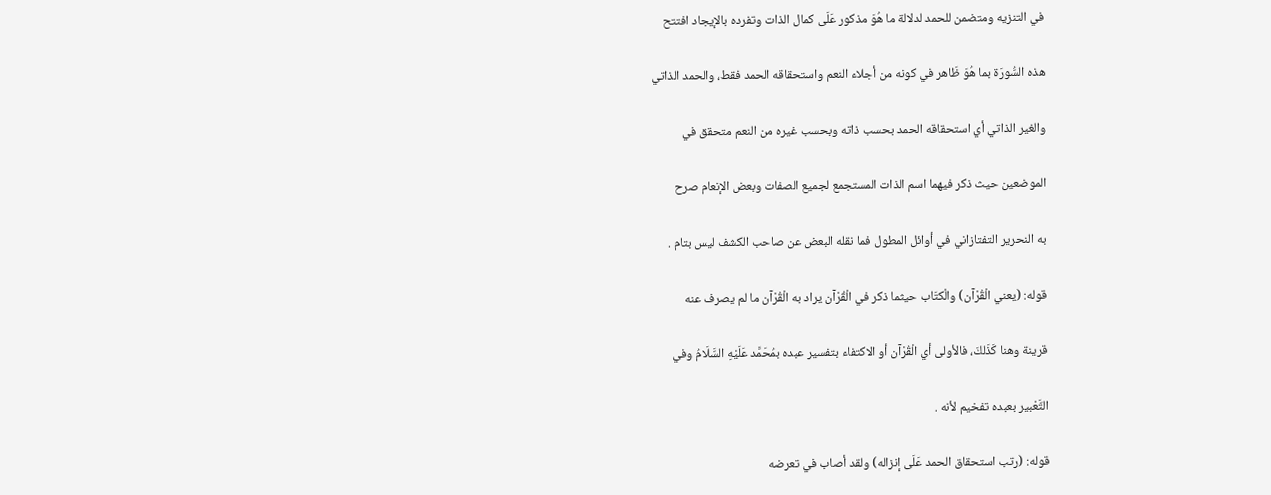في التنزيه ومتضمن للحمد لدلالة ما هُوَ مذكور عَلَى كمال الذات وتفرده بالإيجاد افتتح

هذه السُّورَة بما هُوَ ظَاهر في كونه من أجلاء النعم واستحقاقه الحمد فقط، والحمد الذاتي

والغير الذاتي أي استحقاقه الحمد بحسب ذاته وبحسب غيره من النعم متحقق في

الموضعين حيث ذكر فيهما اسم الذات المستجمع لجميع الصفات وبعض الإنعام صرح

به النحرير التفتازاني في أوائل المطول فما نقله البعض عن صاحب الكشف ليس بتام .

قوله: (يعني الْقُرْآن) والْكتَاب حيثما ذكر في الْقُرْآن يراد به الْقُرْآن ما لم يصرف عنه

قرينة وهنا كَذَلكَ، فالأولى أي الْقُرْآن أو الاكتفاء بتفسير عبده بمُحَمَّد عَلَيْهِ السَّلَامُ وفي

التَّعْبير بعبده تفخيم لأنه .

قوله: (رتب استحقاق الحمد عَلَى إنزاله) ولقد أصاب في تعرضه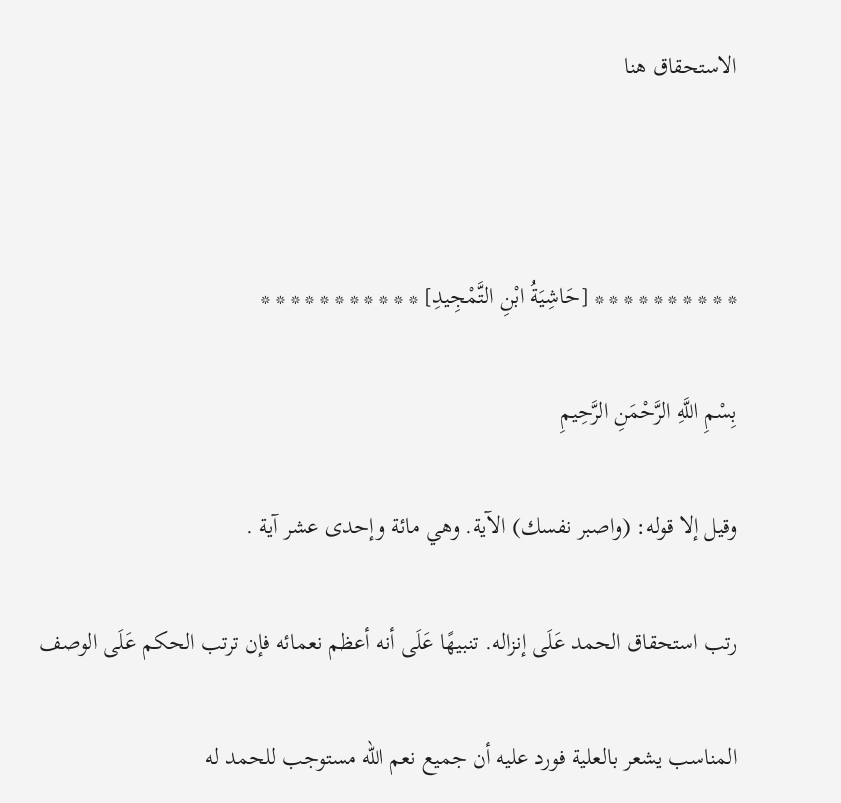الاستحقاق هنا



* * * * * * * * * * [حَاشِيَةُ ابْنِ التَّمْجِيدِ] * * * * * * * * * * *

بِسْمِ اللَّهِ الرَّحْمَنِ الرَّحِيمِ

وقيل إلا قوله: (واصبر نفسك) الآية. وهي مائة وإحدى عشر آية .

رتب استحقاق الحمد عَلَى إنزاله. تنبيهًا عَلَى أنه أعظم نعمائه فإن ترتب الحكم عَلَى الوصف

المناسب يشعر بالعلية فورد عليه أن جميع نعم الله مستوجب للحمد له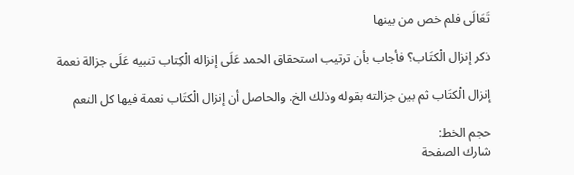تَعَالَى فلم خص من بينها

ذكر إنزال الْكتَاب؟ فأجاب بأن ترتيب استحقاق الحمد عَلَى إنزاله الْكِتاب تنبيه عَلَى جزالة نعمة

إنزال الْكتَاب ثم بين جزالته بقوله وذلك الخ. والحاصل أن إنزال الْكتَاب نعمة فيها كل النعم

حجم الخط:
شارك الصفحة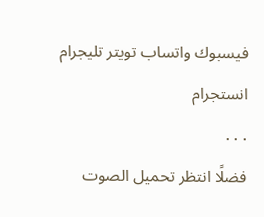فيسبوك واتساب تويتر تليجرام انستجرام
. . .
فضلًا انتظر تحميل الصوت